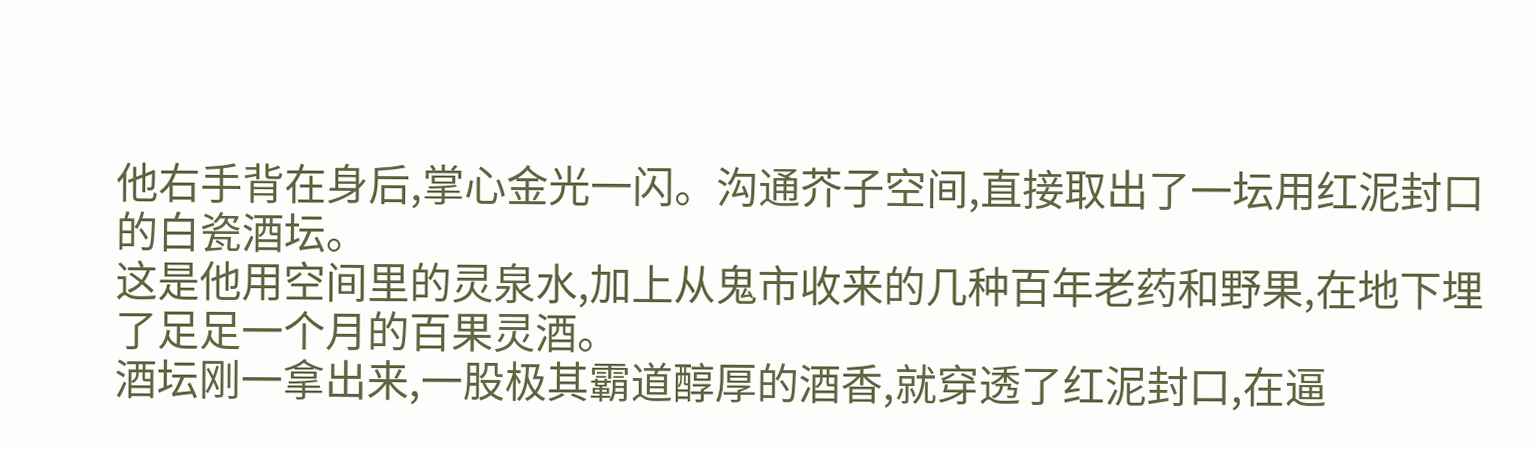他右手背在身后,掌心金光一闪。沟通芥子空间,直接取出了一坛用红泥封口的白瓷酒坛。
这是他用空间里的灵泉水,加上从鬼市收来的几种百年老药和野果,在地下埋了足足一个月的百果灵酒。
酒坛刚一拿出来,一股极其霸道醇厚的酒香,就穿透了红泥封口,在逼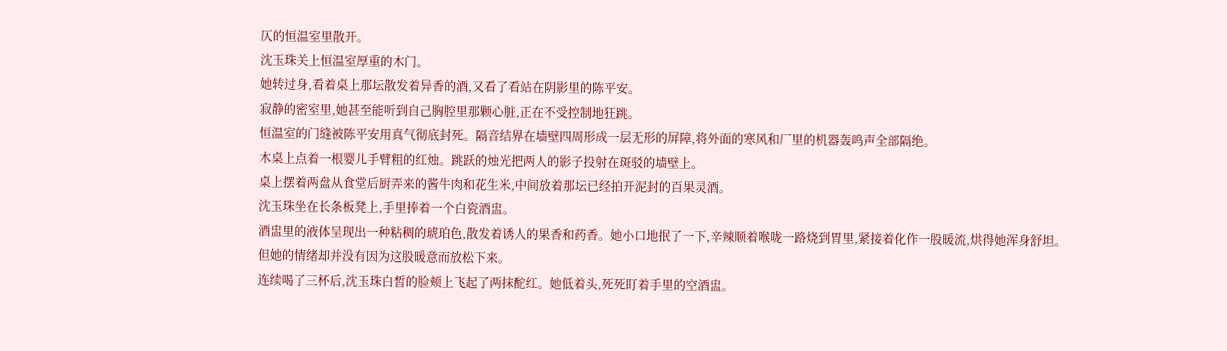仄的恒温室里散开。
沈玉珠关上恒温室厚重的木门。
她转过身,看着桌上那坛散发着异香的酒,又看了看站在阴影里的陈平安。
寂静的密室里,她甚至能听到自己胸腔里那颗心脏,正在不受控制地狂跳。
恒温室的门缝被陈平安用真气彻底封死。隔音结界在墙壁四周形成一层无形的屏障,将外面的寒风和厂里的机器轰鸣声全部隔绝。
木桌上点着一根婴儿手臂粗的红烛。跳跃的烛光把两人的影子投射在斑驳的墙壁上。
桌上摆着两盘从食堂后厨弄来的酱牛肉和花生米,中间放着那坛已经拍开泥封的百果灵酒。
沈玉珠坐在长条板凳上,手里捧着一个白瓷酒盅。
酒盅里的液体呈现出一种粘稠的琥珀色,散发着诱人的果香和药香。她小口地抿了一下,辛辣顺着喉咙一路烧到胃里,紧接着化作一股暖流,烘得她浑身舒坦。
但她的情绪却并没有因为这股暖意而放松下来。
连续喝了三杯后,沈玉珠白皙的脸颊上飞起了两抹酡红。她低着头,死死盯着手里的空酒盅。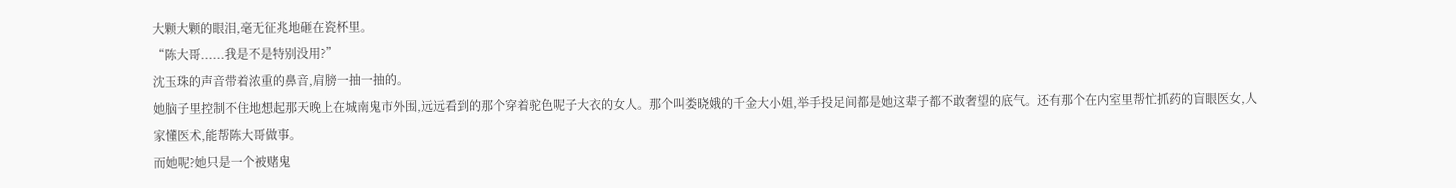大颗大颗的眼泪,毫无征兆地砸在瓷杯里。
“陈大哥......我是不是特别没用?”
沈玉珠的声音带着浓重的鼻音,肩膀一抽一抽的。
她脑子里控制不住地想起那天晚上在城南鬼市外围,远远看到的那个穿着驼色呢子大衣的女人。那个叫娄晓娥的千金大小姐,举手投足间都是她这辈子都不敢奢望的底气。还有那个在内室里帮忙抓药的盲眼医女,人家懂医术,能帮陈大哥做事。
而她呢?她只是一个被赌鬼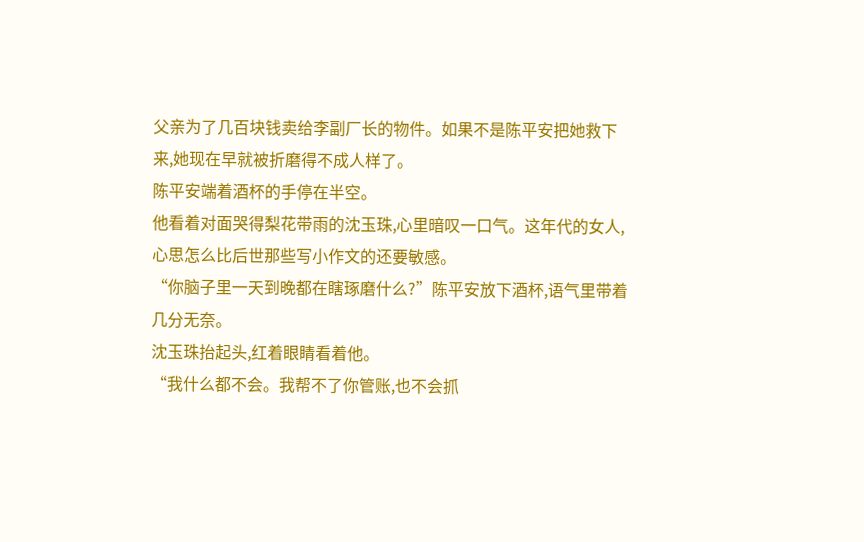父亲为了几百块钱卖给李副厂长的物件。如果不是陈平安把她救下来,她现在早就被折磨得不成人样了。
陈平安端着酒杯的手停在半空。
他看着对面哭得梨花带雨的沈玉珠,心里暗叹一口气。这年代的女人,心思怎么比后世那些写小作文的还要敏感。
“你脑子里一天到晚都在瞎琢磨什么?”陈平安放下酒杯,语气里带着几分无奈。
沈玉珠抬起头,红着眼睛看着他。
“我什么都不会。我帮不了你管账,也不会抓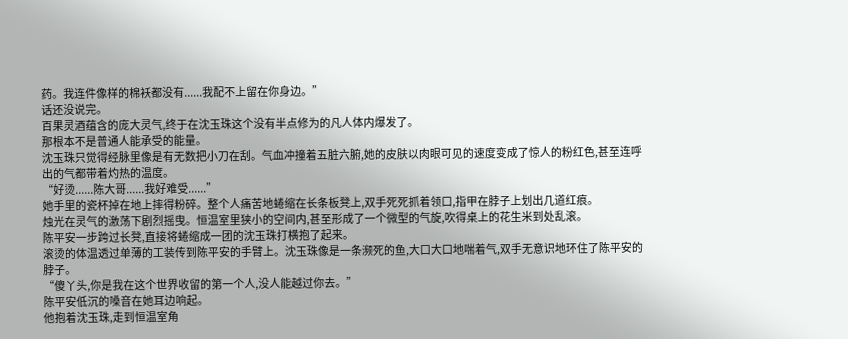药。我连件像样的棉袄都没有......我配不上留在你身边。”
话还没说完。
百果灵酒蕴含的庞大灵气,终于在沈玉珠这个没有半点修为的凡人体内爆发了。
那根本不是普通人能承受的能量。
沈玉珠只觉得经脉里像是有无数把小刀在刮。气血冲撞着五脏六腑,她的皮肤以肉眼可见的速度变成了惊人的粉红色,甚至连呼出的气都带着灼热的温度。
“好烫......陈大哥......我好难受......”
她手里的瓷杯掉在地上摔得粉碎。整个人痛苦地蜷缩在长条板凳上,双手死死抓着领口,指甲在脖子上划出几道红痕。
烛光在灵气的激荡下剧烈摇曳。恒温室里狭小的空间内,甚至形成了一个微型的气旋,吹得桌上的花生米到处乱滚。
陈平安一步跨过长凳,直接将蜷缩成一团的沈玉珠打横抱了起来。
滚烫的体温透过单薄的工装传到陈平安的手臂上。沈玉珠像是一条濒死的鱼,大口大口地喘着气,双手无意识地环住了陈平安的脖子。
“傻丫头,你是我在这个世界收留的第一个人,没人能越过你去。”
陈平安低沉的嗓音在她耳边响起。
他抱着沈玉珠,走到恒温室角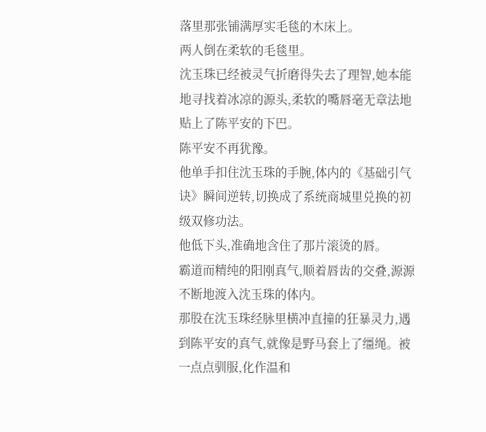落里那张铺满厚实毛毯的木床上。
两人倒在柔软的毛毯里。
沈玉珠已经被灵气折磨得失去了理智,她本能地寻找着冰凉的源头,柔软的嘴唇毫无章法地贴上了陈平安的下巴。
陈平安不再犹豫。
他单手扣住沈玉珠的手腕,体内的《基础引气诀》瞬间逆转,切换成了系统商城里兑换的初级双修功法。
他低下头,准确地含住了那片滚烫的唇。
霸道而精纯的阳刚真气,顺着唇齿的交叠,源源不断地渡入沈玉珠的体内。
那股在沈玉珠经脉里横冲直撞的狂暴灵力,遇到陈平安的真气,就像是野马套上了缰绳。被一点点驯服,化作温和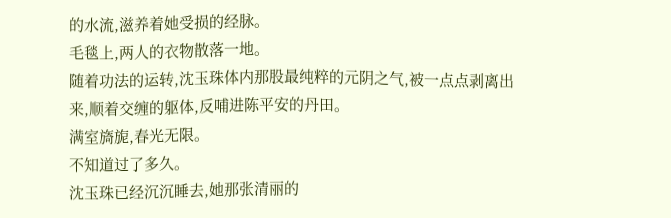的水流,滋养着她受损的经脉。
毛毯上,两人的衣物散落一地。
随着功法的运转,沈玉珠体内那股最纯粹的元阴之气,被一点点剥离出来,顺着交缠的躯体,反哺进陈平安的丹田。
满室旖旎,春光无限。
不知道过了多久。
沈玉珠已经沉沉睡去,她那张清丽的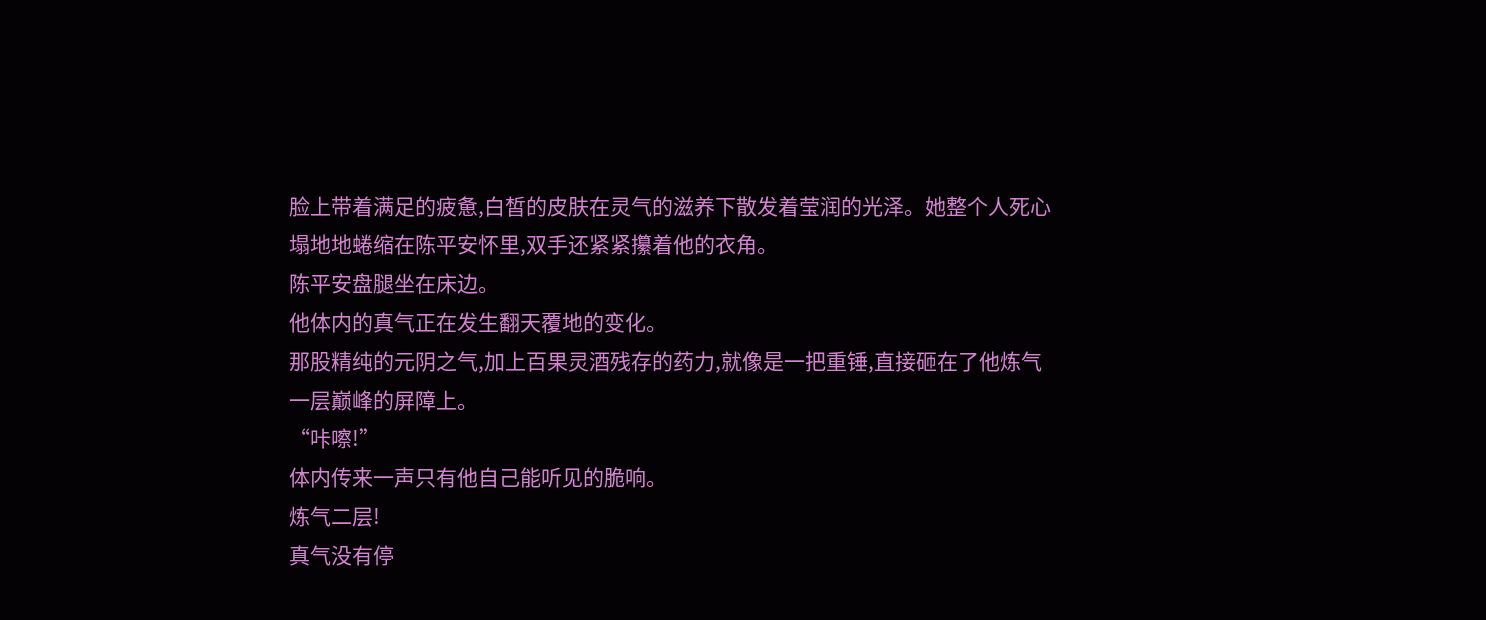脸上带着满足的疲惫,白皙的皮肤在灵气的滋养下散发着莹润的光泽。她整个人死心塌地地蜷缩在陈平安怀里,双手还紧紧攥着他的衣角。
陈平安盘腿坐在床边。
他体内的真气正在发生翻天覆地的变化。
那股精纯的元阴之气,加上百果灵酒残存的药力,就像是一把重锤,直接砸在了他炼气一层巅峰的屏障上。
“咔嚓!”
体内传来一声只有他自己能听见的脆响。
炼气二层!
真气没有停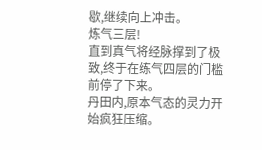歇,继续向上冲击。
炼气三层!
直到真气将经脉撑到了极致,终于在练气四层的门槛前停了下来。
丹田内,原本气态的灵力开始疯狂压缩。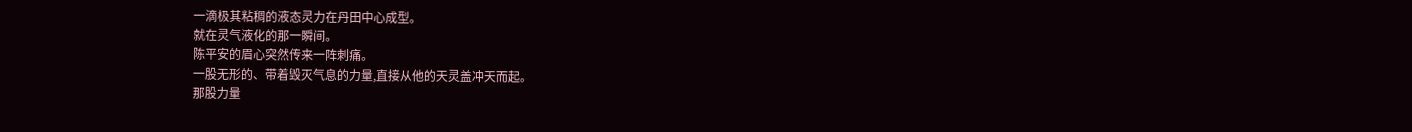一滴极其粘稠的液态灵力在丹田中心成型。
就在灵气液化的那一瞬间。
陈平安的眉心突然传来一阵刺痛。
一股无形的、带着毁灭气息的力量,直接从他的天灵盖冲天而起。
那股力量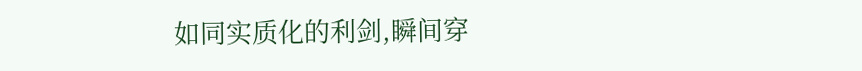如同实质化的利剑,瞬间穿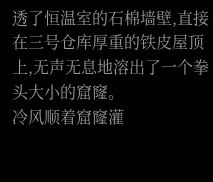透了恒温室的石棉墙壁,直接在三号仓库厚重的铁皮屋顶上,无声无息地溶出了一个拳头大小的窟窿。
冷风顺着窟窿灌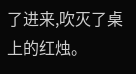了进来,吹灭了桌上的红烛。